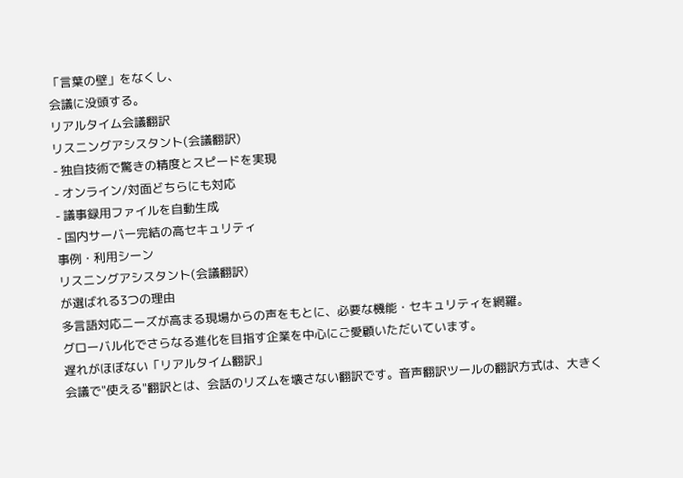「言葉の壁」をなくし、
会議に没頭する。
リアルタイム会議翻訳
リスニングアシスタント(会議翻訳)
- 独自技術で驚きの精度とスピードを実現
- オンライン/対面どちらにも対応
- 議事録用ファイルを自動生成
- 国内サーバー完結の高セキュリティ
事例・利用シーン
リスニングアシスタント(会議翻訳)
が選ばれる3つの理由
多言語対応ニーズが高まる現場からの声をもとに、必要な機能・セキュリティを網羅。
グローバル化でさらなる進化を目指す企業を中心にご愛顧いただいています。
遅れがほぼない「リアルタイム翻訳」
会議で"使える"翻訳とは、会話のリズムを壊さない翻訳です。音声翻訳ツールの翻訳方式は、大きく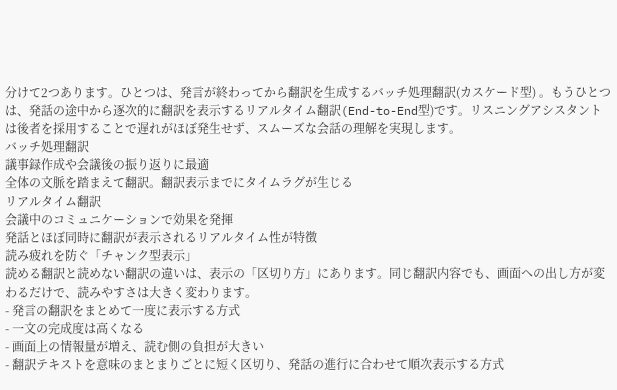分けて2つあります。ひとつは、発言が終わってから翻訳を生成するバッチ処理翻訳(カスケード型) 。もうひとつは、発話の途中から逐次的に翻訳を表示するリアルタイム翻訳(End-to-End型)です。リスニングアシスタントは後者を採用することで遅れがほぼ発生せず、スムーズな会話の理解を実現します。
バッチ処理翻訳
議事録作成や会議後の振り返りに最適
全体の文脈を踏まえて翻訳。翻訳表示までにタイムラグが生じる
リアルタイム翻訳
会議中のコミュニケーションで効果を発揮
発話とほぼ同時に翻訳が表示されるリアルタイム性が特徴
読み疲れを防ぐ「チャンク型表示」
読める翻訳と読めない翻訳の違いは、表示の「区切り方」にあります。同じ翻訳内容でも、画面への出し方が変わるだけで、読みやすさは大きく変わります。
- 発言の翻訳をまとめて一度に表示する方式
- 一文の完成度は高くなる
- 画面上の情報量が増え、読む側の負担が大きい
- 翻訳テキストを意味のまとまりごとに短く区切り、発話の進行に合わせて順次表示する方式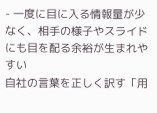- 一度に目に入る情報量が少なく、相手の様子やスライドにも目を配る余裕が生まれやすい
自社の言葉を正しく訳す「用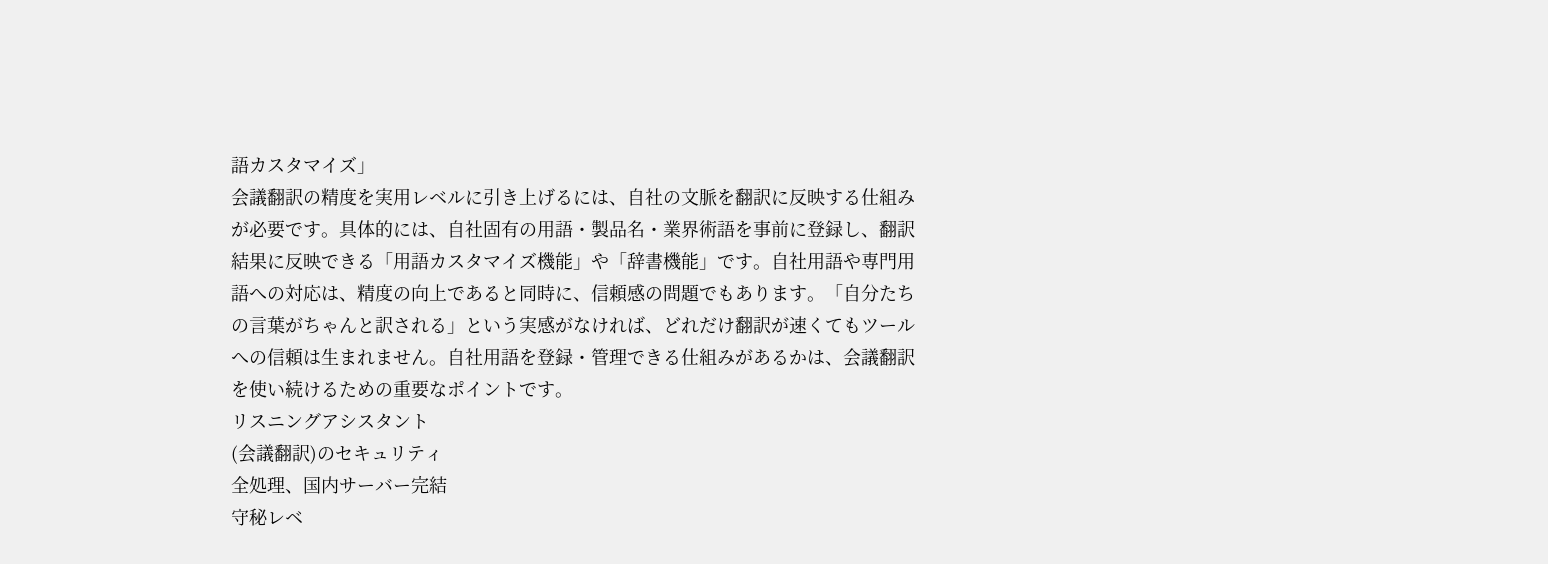語カスタマイズ」
会議翻訳の精度を実用レベルに引き上げるには、自社の文脈を翻訳に反映する仕組みが必要です。具体的には、自社固有の用語・製品名・業界術語を事前に登録し、翻訳結果に反映できる「用語カスタマイズ機能」や「辞書機能」です。自社用語や専門用語への対応は、精度の向上であると同時に、信頼感の問題でもあります。「自分たちの言葉がちゃんと訳される」という実感がなければ、どれだけ翻訳が速くてもツールへの信頼は生まれません。自社用語を登録・管理できる仕組みがあるかは、会議翻訳を使い続けるための重要なポイントです。
リスニングアシスタント
(会議翻訳)のセキュリティ
全処理、国内サーバー完結
守秘レベ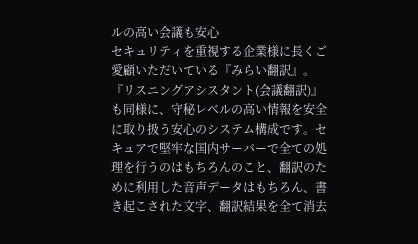ルの高い会議も安心
セキュリティを重視する企業様に長くご愛顧いただいている『みらい翻訳』。『リスニングアシスタント(会議翻訳)』も同様に、守秘レベルの高い情報を安全に取り扱う安心のシステム構成です。セキュアで堅牢な国内サーバーで全ての処理を行うのはもちろんのこと、翻訳のために利用した音声データはもちろん、書き起こされた文字、翻訳結果を全て消去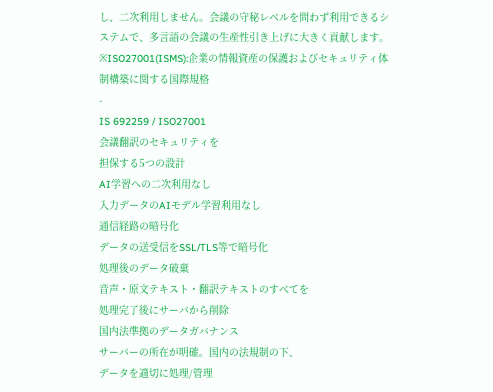し、二次利用しません。会議の守秘レベルを問わず利用できるシステムで、多言語の会議の生産性引き上げに大きく貢献します。
※ISO27001(ISMS):企業の情報資産の保護およびセキュリティ体制構築に関する国際規格
-
IS 692259 / ISO27001
会議翻訳のセキュリティを
担保する5つの設計
AI学習への二次利用なし
入力データのAIモデル学習利用なし
通信経路の暗号化
データの送受信をSSL/TLS等で暗号化
処理後のデータ破棄
音声・原文テキスト・翻訳テキストのすべてを
処理完了後にサーバから削除
国内法準拠のデータガバナンス
サーバーの所在が明確。国内の法規制の下、
データを適切に処理/管理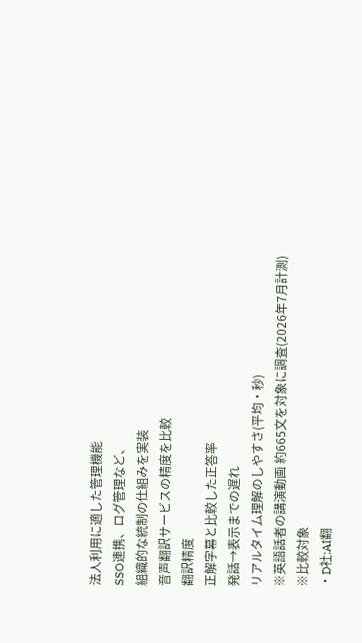法人利用に適した管理機能
SSO連携、ログ管理など、
組織的な統制の仕組みを実装
音声翻訳サービスの精度を比較
翻訳精度
正解字幕と比較した正答率
発話→表示までの遅れ
リアルタイム理解のしやすさ(平均・秒)
※英語話者の講演動画 約665文を対象に調査(2026年7月計測)
※比較対象
・D社:AI翻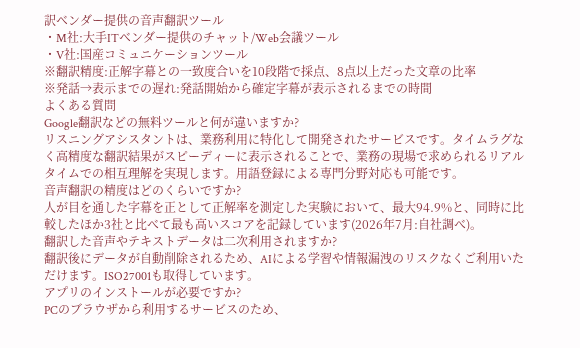訳ベンダー提供の音声翻訳ツール
・M社:大手ITベンダー提供のチャット/Web会議ツール
・V社:国産コミュニケーションツール
※翻訳精度:正解字幕との一致度合いを10段階で採点、8点以上だった文章の比率
※発話→表示までの遅れ:発話開始から確定字幕が表示されるまでの時間
よくある質問
Google翻訳などの無料ツールと何が違いますか?
リスニングアシスタントは、業務利用に特化して開発されたサービスです。タイムラグなく高精度な翻訳結果がスピーディーに表示されることで、業務の現場で求められるリアルタイムでの相互理解を実現します。用語登録による専門分野対応も可能です。
音声翻訳の精度はどのくらいですか?
人が目を通した字幕を正として正解率を測定した実験において、最大94.9%と、同時に比較したほか3社と比べて最も高いスコアを記録しています(2026年7月:自社調べ)。
翻訳した音声やテキストデータは二次利用されますか?
翻訳後にデータが自動削除されるため、AIによる学習や情報漏洩のリスクなくご利用いただけます。ISO27001も取得しています。
アプリのインストールが必要ですか?
PCのブラウザから利用するサービスのため、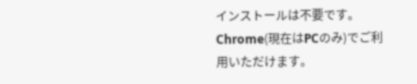インストールは不要です。Chrome(現在はPCのみ)でご利用いただけます。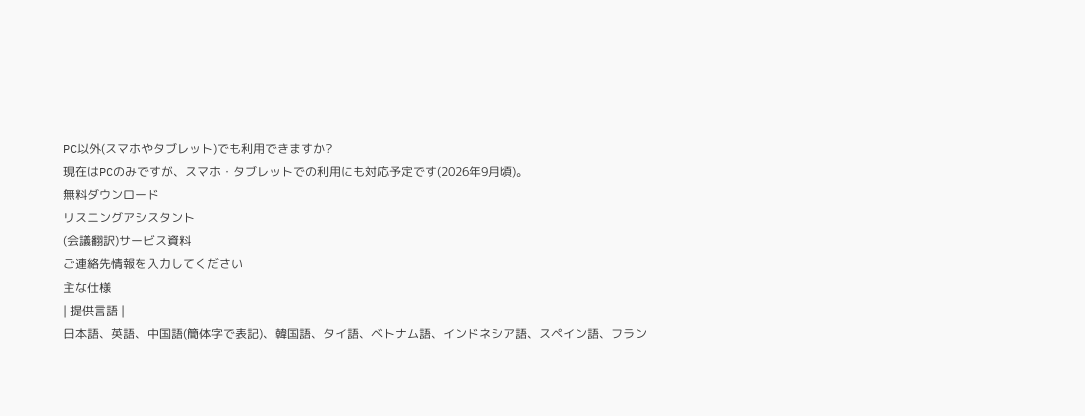PC以外(スマホやタブレット)でも利用できますか?
現在はPCのみですが、スマホ・タブレットでの利用にも対応予定です(2026年9月頃)。
無料ダウンロード
リスニングアシスタント
(会議翻訳)サービス資料
ご連絡先情報を入力してください
主な仕様
| 提供言語 |
日本語、英語、中国語(簡体字で表記)、韓国語、タイ語、ベトナム語、インドネシア語、スペイン語、フラン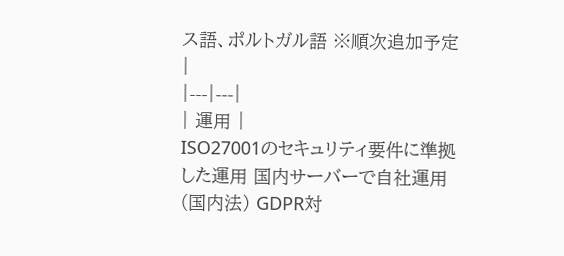ス語、ポルトガル語 ※順次追加予定 |
|---|---|
| 運用 |
ISO27001のセキュリティ要件に準拠した運用 国内サーバーで自社運用(国内法) GDPR対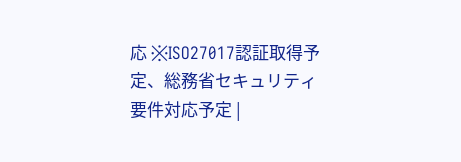応 ※ISO27017認証取得予定、総務省セキュリティ要件対応予定 |